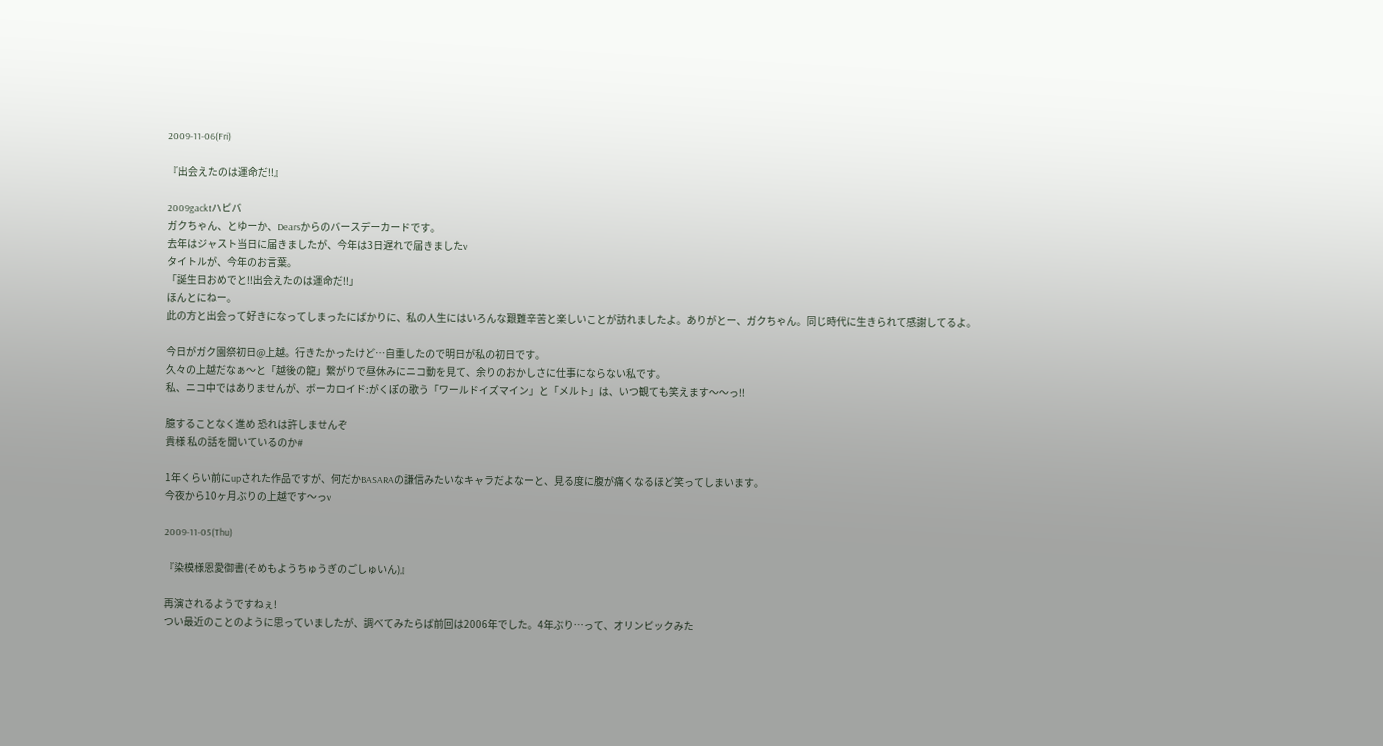2009-11-06(Fri)

『出会えたのは運命だ!!』

2009gacktハピバ
ガクちゃん、とゆーか、Dearsからのバースデーカードです。
去年はジャスト当日に届きましたが、今年は3日遅れで届きましたv
タイトルが、今年のお言葉。
「誕生日おめでと!!出会えたのは運命だ!!」
ほんとにねー。
此の方と出会って好きになってしまったにばかりに、私の人生にはいろんな艱難辛苦と楽しいことが訪れましたよ。ありがとー、ガクちゃん。同じ時代に生きられて感謝してるよ。

今日がガク園祭初日@上越。行きたかったけど…自重したので明日が私の初日です。
久々の上越だなぁ〜と「越後の龍」繋がりで昼休みにニコ動を見て、余りのおかしさに仕事にならない私です。
私、ニコ中ではありませんが、ボーカロイド:がくぽの歌う「ワールドイズマイン」と「メルト」は、いつ観ても笑えます〜〜っ!!

臆することなく進め 恐れは許しませんぞ
貴様 私の話を聞いているのか#

1年くらい前にupされた作品ですが、何だかBASARAの謙信みたいなキャラだよなーと、見る度に腹が痛くなるほど笑ってしまいます。
今夜から10ヶ月ぶりの上越です〜っv

2009-11-05(Thu)

『染模様恩愛御書(そめもようちゅうぎのごしゅいん)』

再演されるようですねぇ!
つい最近のことのように思っていましたが、調べてみたらば前回は2006年でした。4年ぶり…って、オリンピックみた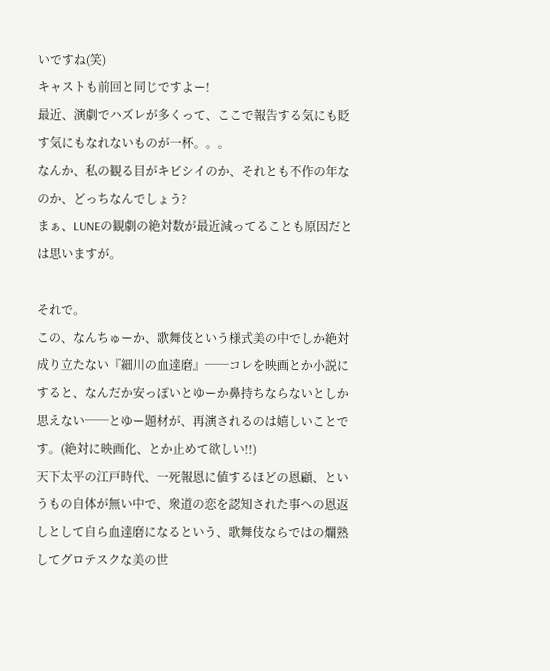いですね(笑)
キャストも前回と同じですよー!
最近、演劇でハズレが多くって、ここで報告する気にも貶す気にもなれないものが一杯。。。
なんか、私の観る目がキビシイのか、それとも不作の年なのか、どっちなんでしょう?
まぁ、LUNEの観劇の絶対数が最近減ってることも原因だとは思いますが。

それで。
この、なんちゅーか、歌舞伎という様式美の中でしか絶対成り立たない『細川の血達磨』──コレを映画とか小説にすると、なんだか安っぽいとゆーか鼻持ちならないとしか思えない──とゆー題材が、再演されるのは嬉しいことです。(絶対に映画化、とか止めて欲しい!!)
天下太平の江戸時代、一死報恩に値するほどの恩顧、というもの自体が無い中で、衆道の恋を認知された事への恩返しとして自ら血達磨になるという、歌舞伎ならではの爛熟してグロテスクな美の世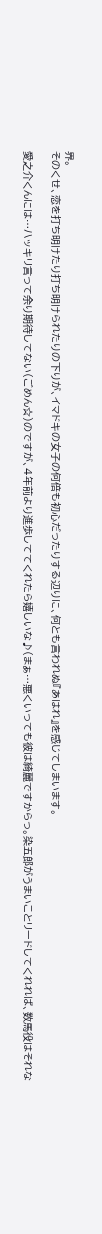界。
そのくせ、恋を打ち明けたり打ち明けられたりの下りが、イマドキの女子の何倍も初心だったりする辺りに、何とも言われぬ『あはれ』を感じてしまいます。

愛之介くんには…ハッキリ言って余り期待してない(ごめん☆)のですが、4年前より進歩しててくれたら嬉しいな♪(まぁ…悪くいっても彼は綺麗ですからっ。染五郎がうまいことリードしてくれれば、数馬役はそれな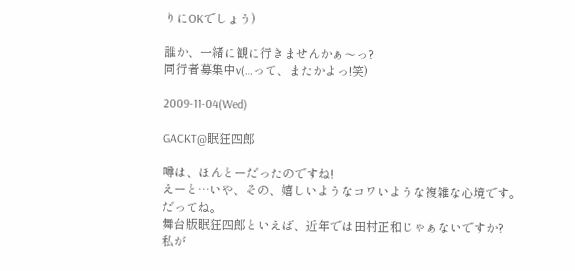りにOKでしょう)

誰か、一緒に観に行きませんかぁ〜っ?
同行者募集中v(…って、またかよっ!笑)

2009-11-04(Wed)

GACKT@眠狂四郎

噂は、ほんとーだったのですね!
えーと…いや、その、嬉しいようなコワいような複雑な心境です。
だってね。
舞台版眠狂四郎といえば、近年では田村正和じゃぁないですか?
私が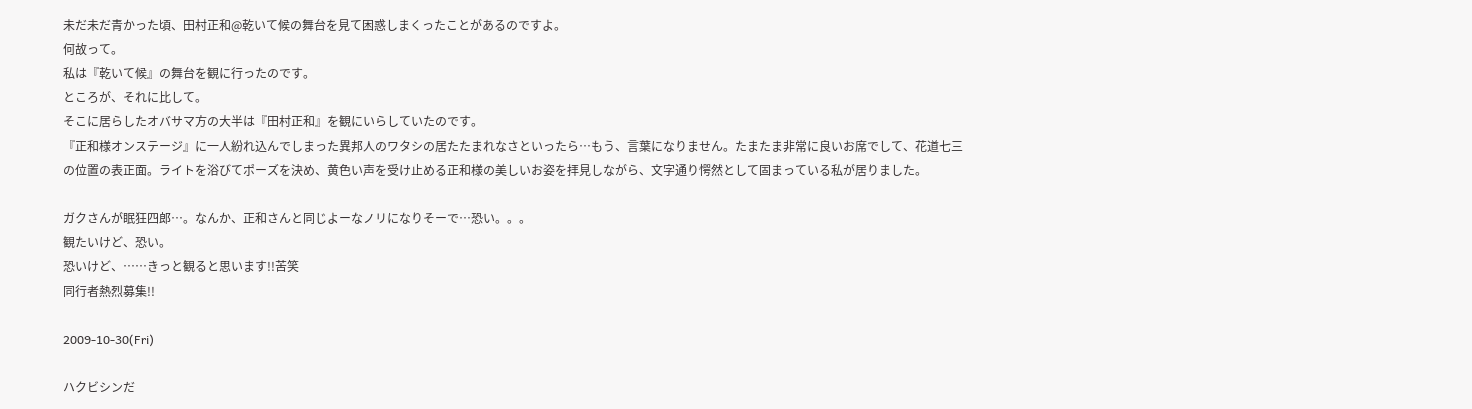未だ未だ青かった頃、田村正和@乾いて候の舞台を見て困惑しまくったことがあるのですよ。
何故って。
私は『乾いて候』の舞台を観に行ったのです。
ところが、それに比して。
そこに居らしたオバサマ方の大半は『田村正和』を観にいらしていたのです。
『正和様オンステージ』に一人紛れ込んでしまった異邦人のワタシの居たたまれなさといったら…もう、言葉になりません。たまたま非常に良いお席でして、花道七三の位置の表正面。ライトを浴びてポーズを決め、黄色い声を受け止める正和様の美しいお姿を拝見しながら、文字通り愕然として固まっている私が居りました。

ガクさんが眠狂四郎…。なんか、正和さんと同じよーなノリになりそーで…恐い。。。
観たいけど、恐い。
恐いけど、……きっと観ると思います!!苦笑
同行者熱烈募集!!

2009-10-30(Fri)

ハクビシンだ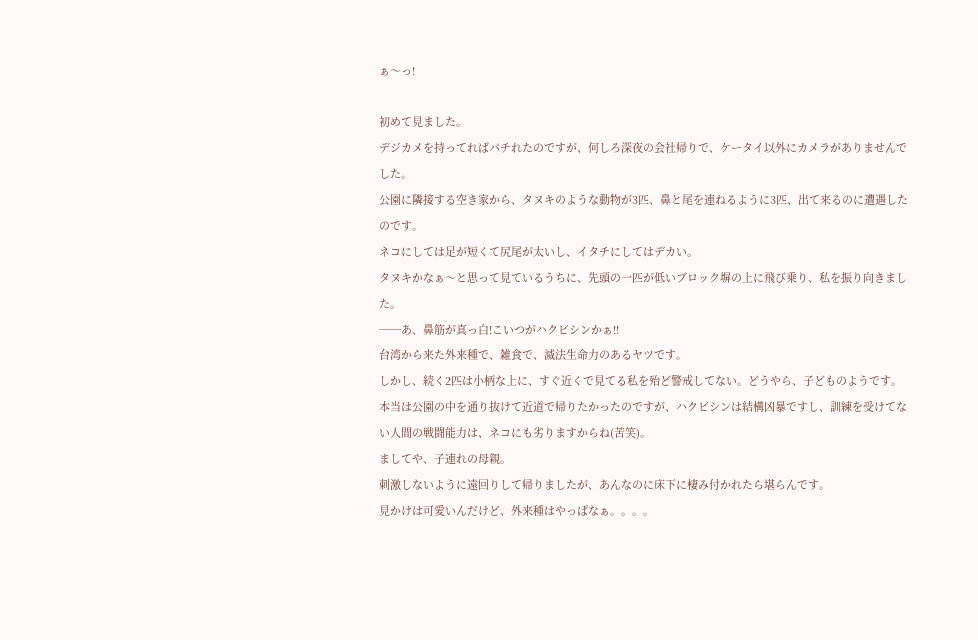ぁ〜っ!

初めて見ました。
デジカメを持ってればパチれたのですが、何しろ深夜の会社帰りで、ケータイ以外にカメラがありませんでした。
公園に隣接する空き家から、タヌキのような動物が3匹、鼻と尾を連ねるように3匹、出て来るのに遭遇したのです。
ネコにしては足が短くて尻尾が太いし、イタチにしてはデカい。
タヌキかなぁ〜と思って見ているうちに、先頭の一匹が低いブロック塀の上に飛び乗り、私を振り向きました。
──あ、鼻筋が真っ白!こいつがハクビシンかぁ!!
台湾から来た外来種で、雑食で、滅法生命力のあるヤツです。
しかし、続く2匹は小柄な上に、すぐ近くで見てる私を殆ど警戒してない。どうやら、子どものようです。
本当は公園の中を通り抜けて近道で帰りたかったのですが、ハクビシンは結構凶暴ですし、訓練を受けてない人間の戦闘能力は、ネコにも劣りますからね(苦笑)。
ましてや、子連れの母親。
刺激しないように遠回りして帰りましたが、あんなのに床下に棲み付かれたら堪らんです。
見かけは可愛いんだけど、外来種はやっぱなぁ。。。。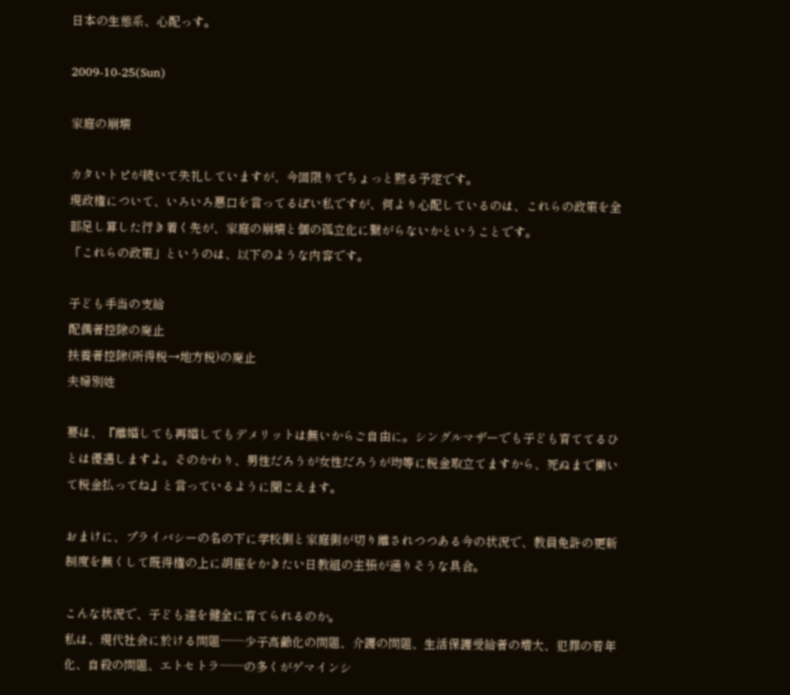日本の生態系、心配っす。

2009-10-25(Sun)

家庭の崩壊

カタいトピが続いて失礼していますが、今回限りでちょっと黙る予定です。
現政権について、いろいろ悪口を言ってるぽい私ですが、何より心配しているのは、これらの政策を全部足し算した行き着く先が、家庭の崩壊と個の孤立化に繋がらないかということです。
「これらの政策」というのは、以下のような内容です。

子ども手当の支給
配偶者控除の廃止
扶養者控除(所得税→地方税)の廃止
夫婦別姓

要は、『離婚しても再婚してもデメリットは無いからご自由に。シングルマザーでも子ども育ててるひとは優遇しますよ。そのかわり、男性だろうが女性だろうが均等に税金取立てますから、死ぬまで働いて税金払ってね』と言っているように聞こえます。

おまけに、プライバシーの名の下に学校側と家庭側が切り離されつつある今の状況で、教員免許の更新制度を無くして既得権の上に胡座をかきたい日教組の主張が通りそうな具合。

こんな状況で、子ども達を健全に育てられるのか。
私は、現代社会に於ける問題──少子高齢化の問題、介護の問題、生活保護受給者の増大、犯罪の若年化、自殺の問題、エトセトラ──の多くがゲマインシ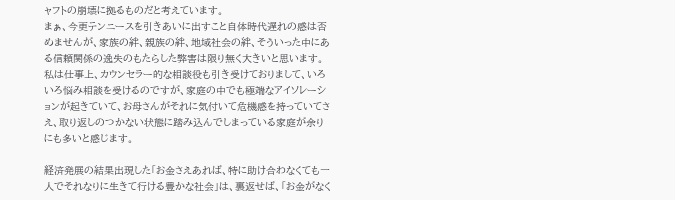ャフトの崩壊に拠るものだと考えています。
まぁ、今更テンニースを引きあいに出すこと自体時代遅れの感は否めませんが、家族の絆、親族の絆、地域社会の絆、そういった中にある信頼関係の逸失のもたらした弊害は限り無く大きいと思います。
私は仕事上、カウンセラー的な相談役も引き受けておりまして、いろいろ悩み相談を受けるのですが、家庭の中でも極端なアイソレーションが起きていて、お母さんがそれに気付いて危機感を持っていてさえ、取り返しのつかない状態に踏み込んでしまっている家庭が余りにも多いと感じます。

経済発展の結果出現した「お金さえあれば、特に助け合わなくても一人でそれなりに生きて行ける豊かな社会」は、裏返せば、「お金がなく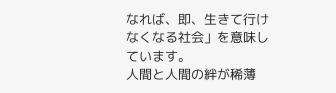なれば、即、生きて行けなくなる社会」を意味しています。
人間と人間の絆が稀薄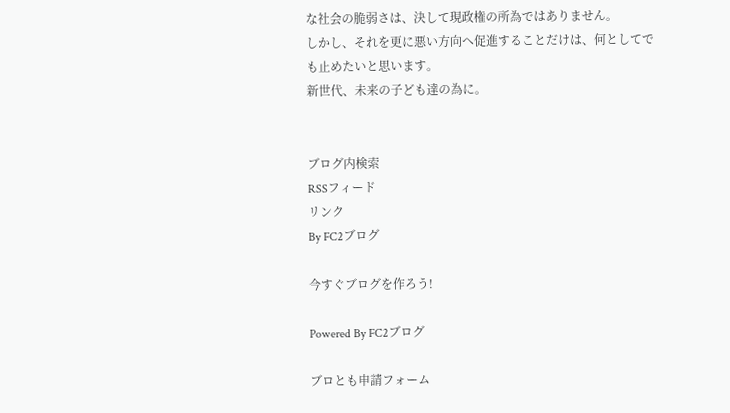な社会の脆弱さは、決して現政権の所為ではありません。
しかし、それを更に悪い方向へ促進することだけは、何としてでも止めたいと思います。
新世代、未来の子ども達の為に。


ブログ内検索
RSSフィード
リンク
By FC2ブログ

今すぐブログを作ろう!

Powered By FC2ブログ

ブロとも申請フォーム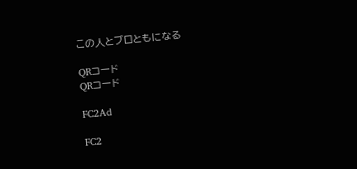この人とブロともになる

QRコード
QRコード

FC2Ad

FC2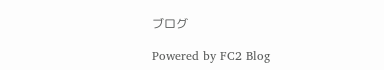ブログ

Powered by FC2 Blog